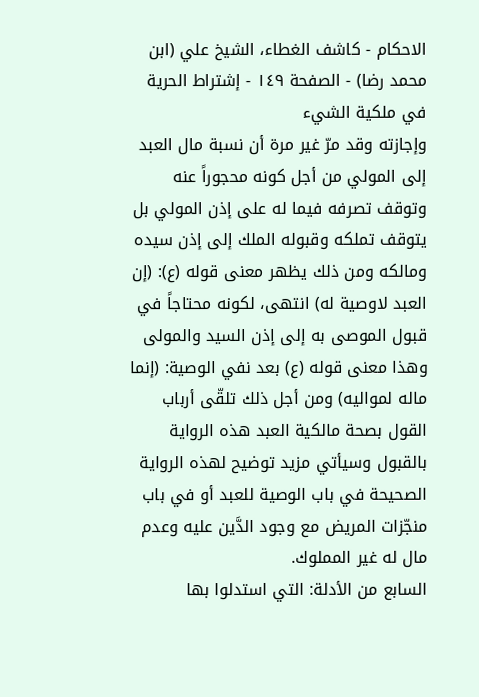الاحكام - كاشف الغطاء، الشيخ علي (ابن محمد رضا) - الصفحة ١٤٩ - إشتراط الحرية في ملكية الشيء
وإجازته وقد مرّ غير مرة أن نسبة مال العبد إلى المولي من أجل كونه محجوراً عنه وتوقف تصرفه فيما له على إذن المولي بل يتوقف تملكه وقبوله الملك إلى إذن سيده ومالكه ومن ذلك يظهر معنى قوله (ع): (إن العبد لاوصية له) انتهى، لكونه محتاجاً في قبول الموصى به إلى إذن السيد والمولى وهذا معنى قوله (ع) بعد نفي الوصية: (إنما ماله لمواليه) ومن أجل ذلك تلقّى أرباب القول بصحة مالكية العبد هذه الرواية بالقبول وسيأتي مزيد توضيح لهذه الرواية الصحيحة في باب الوصية للعبد أو في باب منجّزات المريض مع وجود الدَّين عليه وعدم مال له غير المملوك.
السابع من الأدلة: التي استدلوا بها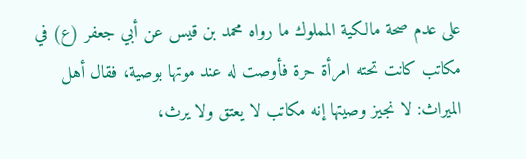على عدم صحة مالكية المملوك ما رواه محمد بن قيس عن أبي جعفر (ع) في مكاتب كانت تحته امرأة حرة فأوصت له عند موتها بوصية، فقال أهل الميراث: لا نجيز وصيتها إنه مكاتب لا يعتق ولا يرث،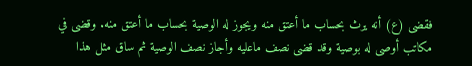فقضى (ع) أنه يرث بحساب ما أعتق منه ويجوز له الوصية بحساب ما أعتق منه. وقضى في مكاتب أوصى له بوصية وقد قضى نصف ماعليه وأجاز نصف الوصية ثم ساق مثل هذا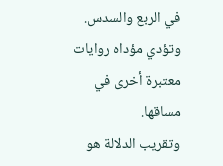في الربع والسدس. وتؤدي مؤداه روايات معتبرة أخرى في مساقها.
وتقريب الدلالة هو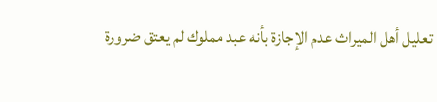تعليل أهل الميراث عدم الإجازة بأنه عبد مملوك لم يعتق ضرورة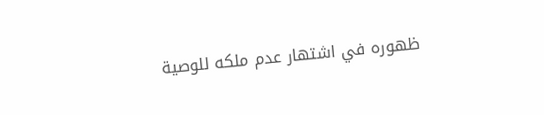ظهوره في اشتهار عدم ملكه للوصية